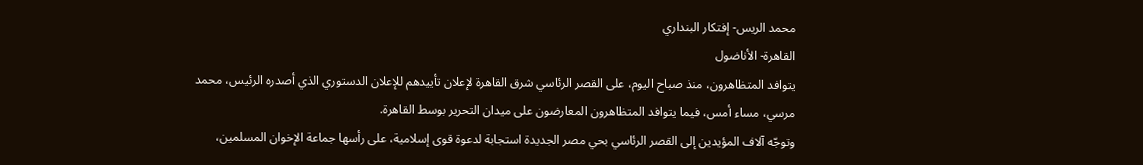محمد الريس- إفتكار البنداري
القاهرة- الأناضول
يتوافد المتظاهرون، منذ صباح اليوم، على القصر الرئاسي شرق القاهرة لإعلان تأييدهم للإعلان الدستوري الذي أصدره الرئيس، محمد مرسي، مساء أمس، فيما يتوافد المتظاهرون المعارضون على ميدان التحرير بوسط القاهرة.
وتوجّه آلاف المؤيدين إلى القصر الرئاسي بحي مصر الجديدة استجابة لدعوة قوى إسلامية، على رأسها جماعة الإخوان المسلمين،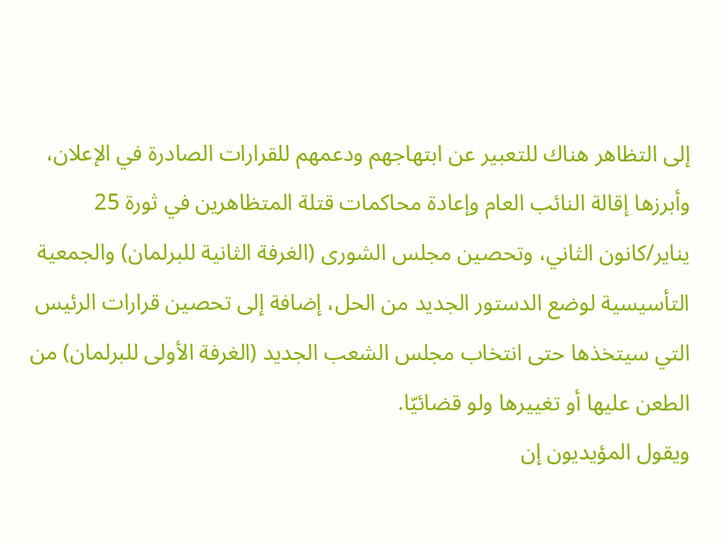إلى التظاهر هناك للتعبير عن ابتهاجهم ودعمهم للقرارات الصادرة في الإعلان، وأبرزها إقالة النائب العام وإعادة محاكمات قتلة المتظاهرين في ثورة 25 يناير/كانون الثاني، وتحصين مجلس الشورى (الغرفة الثانية للبرلمان) والجمعية التأسيسية لوضع الدستور الجديد من الحل، إضافة إلى تحصين قرارات الرئيس التي سيتخذها حتى انتخاب مجلس الشعب الجديد (الغرفة الأولى للبرلمان) من الطعن عليها أو تغييرها ولو قضائيّا.
ويقول المؤيديون إن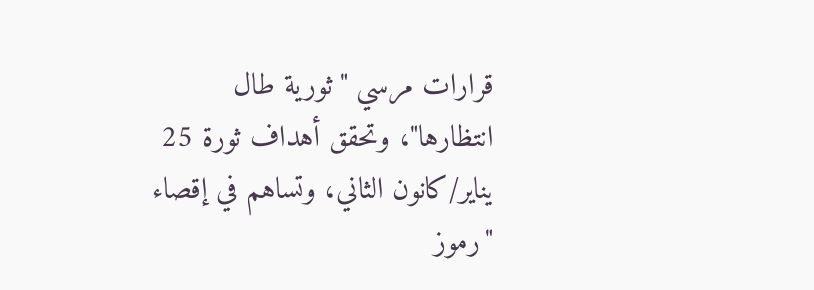قرارات مرسي "ثورية طال انتظارها"، وتحقق أهداف ثورة 25 يناير/كانون الثاني، وتساهم في إقصاء "رموز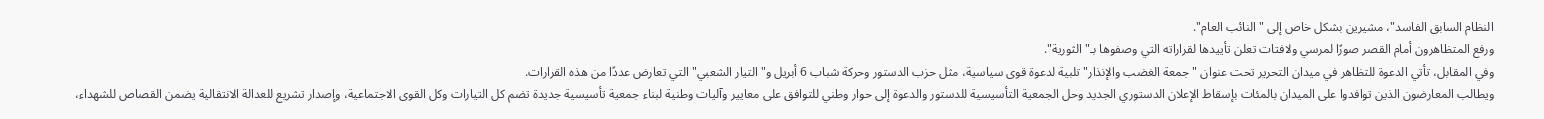النظام السابق الفاسد"، مشيرين بشكل خاص إلى "النائب العام".
ورفع المتظاهرون أمام القصر صورًا لمرسي ولافتات تعلن تأييدها لقراراته التي وصفوها بـ"الثورية".
وفي المقابل، تأتي الدعوة للتظاهر في ميدان التحرير تحت عنوان "جمعة الغضب والإنذار" تلبية لدعوة قوى سياسية، مثل حزب الدستور وحركة شباب 6 أبريل و"التيار الشعبي" التي تعارض عددًا من هذه القرارات.
ويطالب المعارضون الذين توافدوا على الميدان بالمئات بإسقاط الإعلان الدستوري الجديد وحل الجمعية التأسيسية للدستور والدعوة إلى حوار وطني للتوافق على معايير وآليات وطنية لبناء جمعية تأسيسية جديدة تضم كل التيارات وكل القوى الاجتماعية، وإصدار تشريع للعدالة الانتقالية يضمن القصاص للشهداء،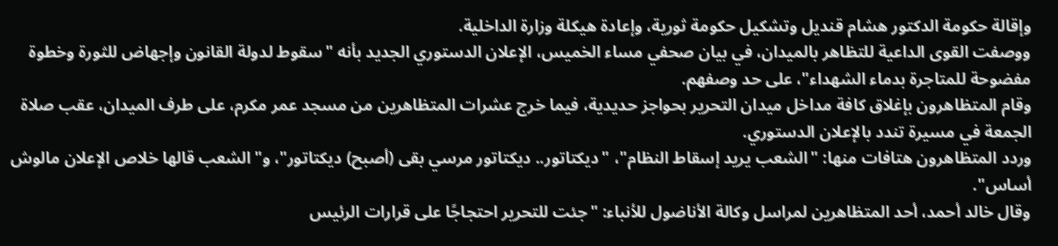وإقالة حكومة الدكتور هشام قنديل وتشكيل حكومة ثورية، وإعادة هيكلة وزارة الداخلية.
ووصفت القوى الداعية للتظاهر بالميدان، في بيان صحفي مساء الخميس، الإعلان الدستوري الجديد بأنه "سقوط لدولة القانون وإجهاض للثورة وخطوة مفضوحة للمتاجرة بدماء الشهداء"، على حد وصفهم.
وقام المتظاهرون بإغلاق كافة مداخل ميدان التحرير بحواجز حديدية، فيما خرج عشرات المتظاهرين من مسجد عمر مكرم، على طرف الميدان، عقب صلاة الجمعة في مسيرة تندد بالإعلان الدستوري.
وردد المتظاهرون هتافات منها: "الشعب يريد إسقاط النظام"، "ديكتاتور.. ديكتاتور مرسي بقى (أصبح) ديكتاتور"، و"الشعب قالها خلاص الإعلان مالوش أساس".
وقال خالد أحمد، أحد المتظاهرين لمراسل وكالة الأناضول للأنباء: "جئت للتحرير احتجاجًا على قرارات الرئيس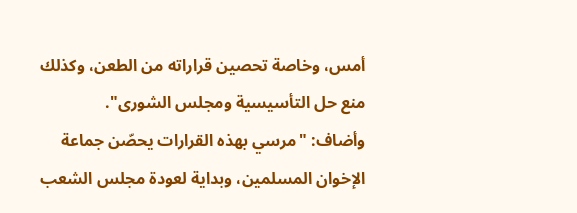أمس، وخاصة تحصين قراراته من الطعن، وكذلك منع حل التأسيسية ومجلس الشورى".
وأضاف: "مرسي بهذه القرارات يحصّن جماعة الإخوان المسلمين، وبداية لعودة مجلس الشعب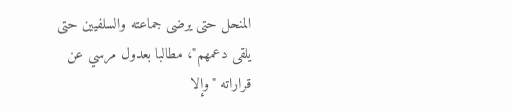المنحل حتى يرضى جماعته والسلفيين حتى يلقى دعمهم"، مطالبا بعدول مرسي عن قراراته "وإلا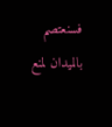فسنعتصم بالميدان لمنع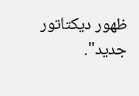ظهور ديكتاتور جديد".